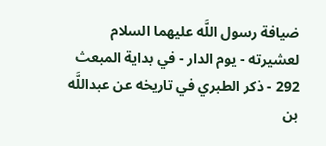ضيافة رسول اللَّه عليهما السلام لعشيرته - يوم الدار - في بداية المبعث
292 - ذكر الطبري في تاريخه عن عبداللَّه بن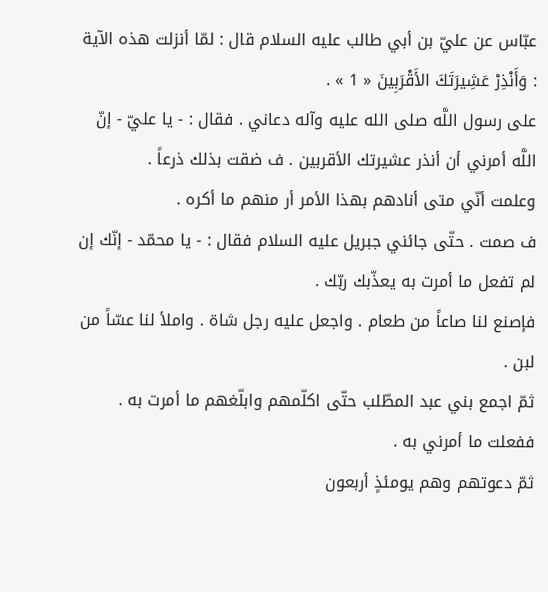عبّاس عن عليّ بن أبي طالب عليه السلام قال : لمّا أنزلت هذه الآية : وَأَنْذِرْ عَشِيرَتَكَ الأَقْرَبِينَ « 1 » .
على رسول اللَّه صلى الله عليه وآله دعاني . فقال : - يا عليّ - إنّ اللَّه أمرني أن أنذر عشيرتك الأقربين . ف ضقت بذلك ذرعاً .
وعلمت أنّي متى أنادهم بهذا الأمر أر منهم ما أكره .
ف صمت . حتّى جائني جبريل عليه السلام فقال : - يا محمّد - إنّك إن لم تفعل ما أمرت به يعذّبك ربّك .
فإصنع لنا صاعاً من طعام . واجعل عليه رجل شاة . واملأ لنا عسّاً من لبن .
ثمّ اجمع بني عبد المطّلب حتّى اكلّمهم وابلّغهم ما أمرت به .
ففعلت ما أمرني به .
ثمّ دعوتهم وهم يومئذٍ أربعون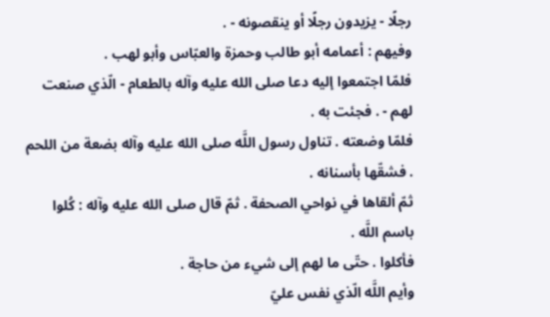رجلًا - يزيدون رجلًا أو ينقصونه - .
وفيهم : أعمامه أبو طالب وحمزة والعبّاس وأبو لهب .
فلمّا اجتمعوا إليه دعا صلى الله عليه وآله بالطعام - الّذي صنعت لهم - . فجئت به .
فلمّا وضعته . تناول رسول اللَّه صلى الله عليه وآله بضعة من اللحم . فشقّها بأسنانه .
ثمّ ألقاها في نواحي الصحفة . ثمّ قال صلى الله عليه وآله : كُلوا باسم اللَّه .
فأكلوا . حتّى ما لهم إلى شيء من حاجة .
وأيم اللَّه الّذي نفس عليّ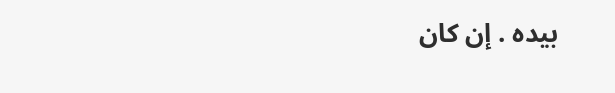بيده . إن كان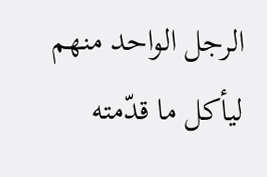الرجل الواحد منهم ليأكل ما قدّمته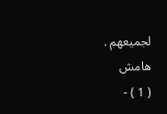لجميعهم .
هامش
( 1 ) -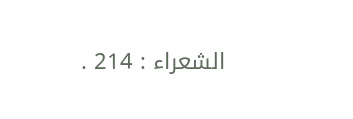الشعراء : 214 .